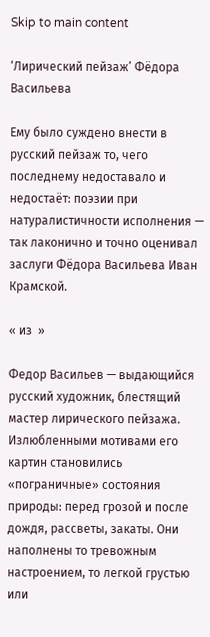Skip to main content

‘Лирический пейзаж’ Фёдора Васильева

Ему было суждено внести в русский пейзаж то, чего последнему недоставало и недостаёт: поэзии при натуралистичности исполнения — так лаконично и точно оценивал заслуги Фёдора Васильева Иван Крамской.

« из  »

Федор Васильев — выдающийся русский художник, блестящий мастер лирического пейзажа. Излюбленными мотивами его картин становились «пограничные» состояния природы: перед грозой и после дождя, рассветы, закаты. Они наполнены то тревожным настроением, то легкой грустью или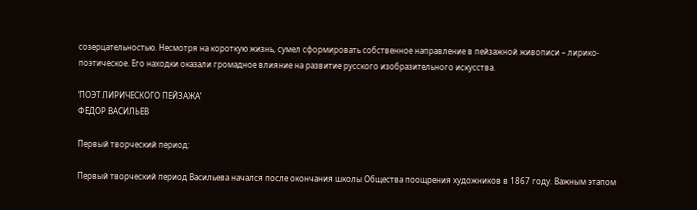созерцательностью. Несмотря на короткую жизнь, сумел сформировать собственное направление в пейзажной живописи – лирико-поэтическое. Его находки оказали громадное влияние на развитие русского изобразительного искусства.

‘ПОЭТ ЛИРИЧЕСКОГО ПЕЙЗАЖА’
ФЁДОР ВАСИЛЬЕВ

Первый творческий период:

Первый творческий период Васильева начался после окончания школы Общества поощрения художников в 1867 году. Важным этапом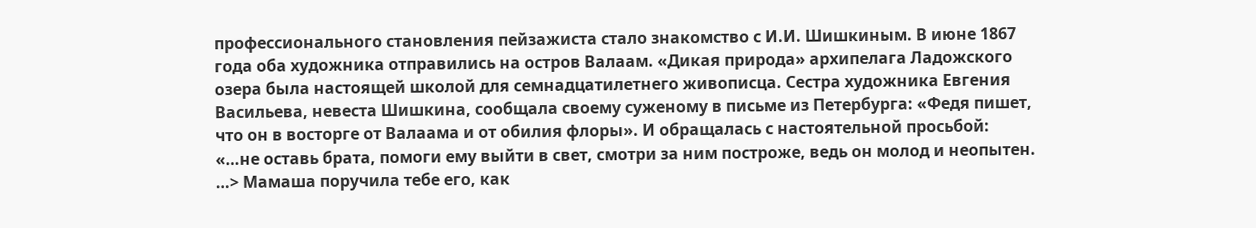профессионального становления пейзажиста стало знакомство с И.И. Шишкиным. В июне 1867 года оба художника отправились на остров Валаам. «Дикая природа» архипелага Ладожского озера была настоящей школой для семнадцатилетнего живописца. Сестра художника Евгения Васильева, невеста Шишкина, сообщала своему суженому в письме из Петербурга: «Федя пишет, что он в восторге от Валаама и от обилия флоры». И обращалась с настоятельной просьбой: «…не оставь брата, помоги ему выйти в свет, смотри за ним построже, ведь он молод и неопытен. …> Мамаша поручила тебе его, как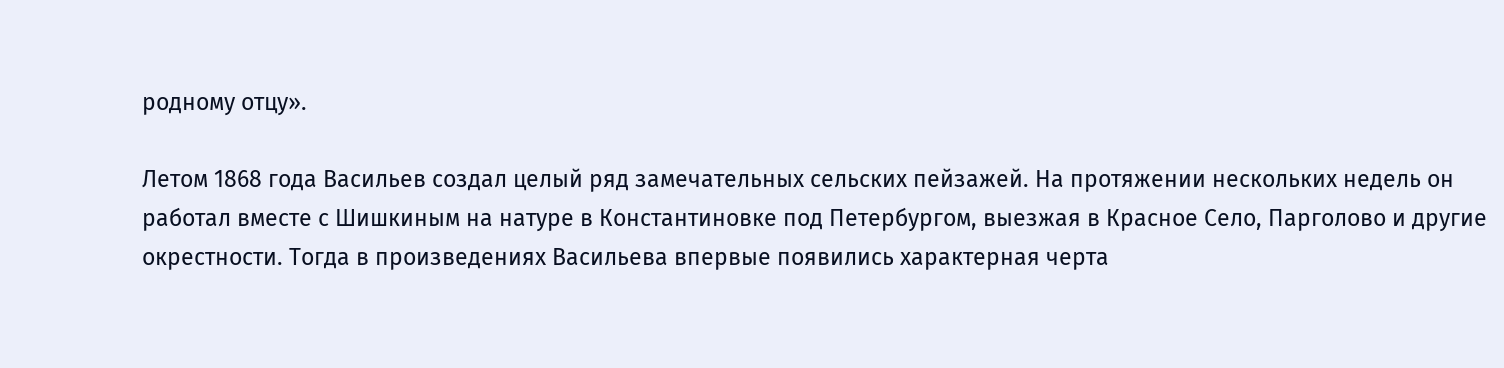родному отцу».

Летом 1868 года Васильев создал целый ряд замечательных сельских пейзажей. На протяжении нескольких недель он работал вместе с Шишкиным на натуре в Константиновке под Петербургом, выезжая в Красное Село, Парголово и другие окрестности. Тогда в произведениях Васильева впервые появились характерная черта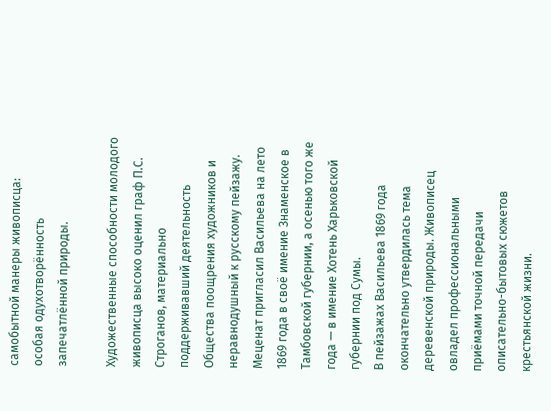самобытной манеры живописца: особая одухотворённость запечатлённой природы.

Художественные способности молодого живописца высоко оценил граф П.С. Строганов, материально поддерживавший деятельность Общества поощрения художников и неравнодушный к русскому пейзажу. Меценат пригласил Васильева на лето 1869 года в своё имение Знаменское в Тамбовской губернии, а осенью того же года — в имение Хотень Харьковской губернии под Сумы.
В пейзажах Васильева 1869 года окончательно утвердилась тема деревенской природы. Живописец овладел профессиональными приёмами точной передачи описательно-бытовых сюжетов крестьянской жизни.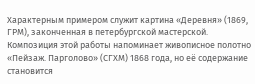Характерным примером служит картина «Деревня» (1869, ГРМ), законченная в петербургской мастерской. Композиция этой работы напоминает живописное полотно «Пейзаж. Парголово» (СГХМ) 1868 года, но её содержание становится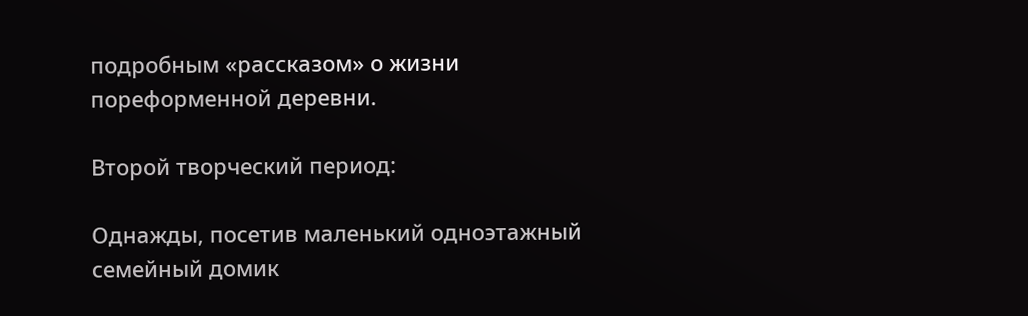подробным «рассказом» о жизни пореформенной деревни.

Второй творческий период:

Однажды, посетив маленький одноэтажный семейный домик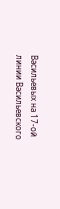Васильевых на 17-ой линии Васильевского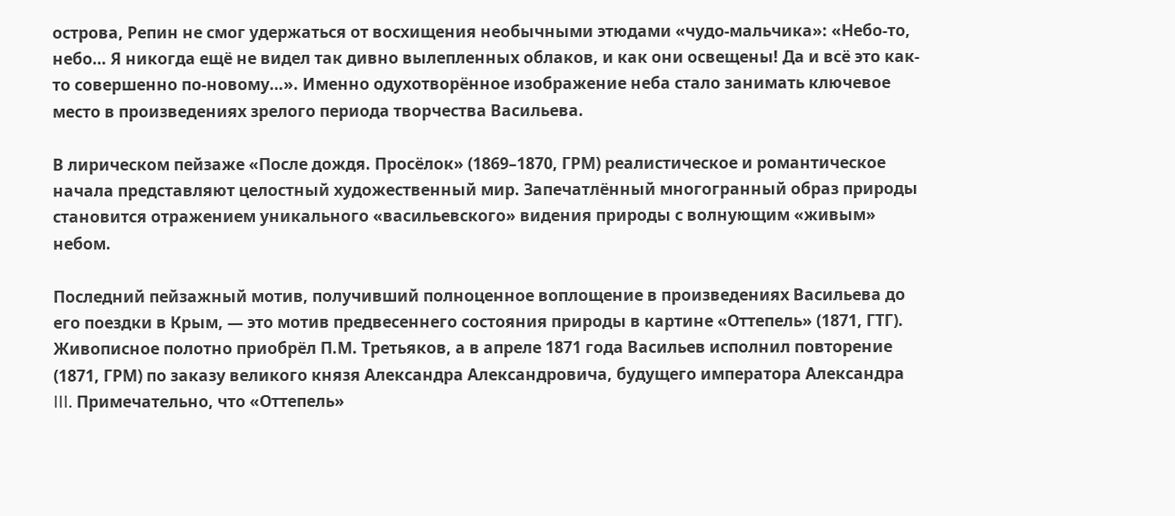острова, Репин не смог удержаться от восхищения необычными этюдами «чудо-мальчика»: «Небо-то, небо… Я никогда ещё не видел так дивно вылепленных облаков, и как они освещены! Да и всё это как-то совершенно по-новому…». Именно одухотворённое изображение неба стало занимать ключевое место в произведениях зрелого периода творчества Васильева.

В лирическом пейзаже «После дождя. Просёлок» (1869–1870, ГРМ) реалистическое и романтическое начала представляют целостный художественный мир. Запечатлённый многогранный образ природы становится отражением уникального «васильевского» видения природы с волнующим «живым» небом.

Последний пейзажный мотив, получивший полноценное воплощение в произведениях Васильева до его поездки в Крым, — это мотив предвесеннего состояния природы в картине «Оттепель» (1871, ГТГ). Живописное полотно приобрёл П.М. Третьяков, а в апреле 1871 года Васильев исполнил повторение (1871, ГРМ) по заказу великого князя Александра Александровича, будущего императора Александра III. Примечательно, что «Оттепель»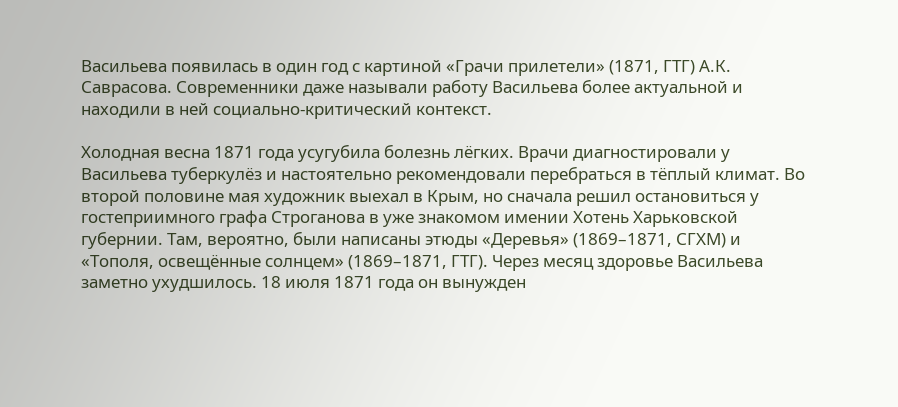Васильева появилась в один год с картиной «Грачи прилетели» (1871, ГТГ) А.К. Саврасова. Современники даже называли работу Васильева более актуальной и находили в ней социально-критический контекст.

Холодная весна 1871 года усугубила болезнь лёгких. Врачи диагностировали у Васильева туберкулёз и настоятельно рекомендовали перебраться в тёплый климат. Во второй половине мая художник выехал в Крым, но сначала решил остановиться у гостеприимного графа Строганова в уже знакомом имении Хотень Харьковской губернии. Там, вероятно, были написаны этюды «Деревья» (1869–1871, СГХМ) и «Тополя, освещённые солнцем» (1869–1871, ГТГ). Через месяц здоровье Васильева заметно ухудшилось. 18 июля 1871 года он вынужден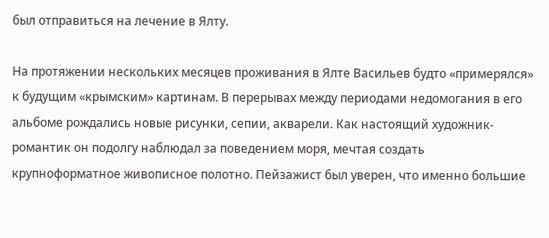был отправиться на лечение в Ялту.

На протяжении нескольких месяцев проживания в Ялте Васильев будто «примерялся» к будущим «крымским» картинам. В перерывах между периодами недомогания в его альбоме рождались новые рисунки, сепии, акварели. Как настоящий художник-романтик он подолгу наблюдал за поведением моря, мечтая создать крупноформатное живописное полотно. Пейзажист был уверен, что именно большие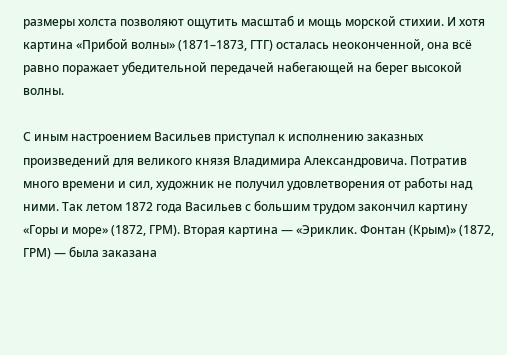размеры холста позволяют ощутить масштаб и мощь морской стихии. И хотя картина «Прибой волны» (1871–1873, ГТГ) осталась неоконченной, она всё равно поражает убедительной передачей набегающей на берег высокой волны.

С иным настроением Васильев приступал к исполнению заказных произведений для великого князя Владимира Александровича. Потратив много времени и сил, художник не получил удовлетворения от работы над ними. Так летом 1872 года Васильев с большим трудом закончил картину «Горы и море» (1872, ГРМ). Вторая картина — «Эриклик. Фонтан (Крым)» (1872, ГРМ) — была заказана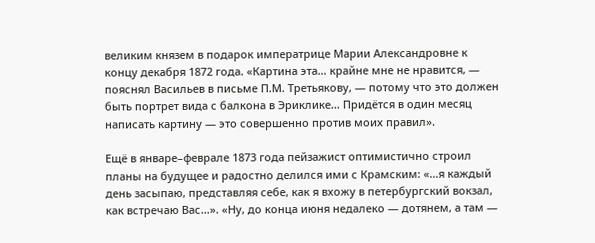великим князем в подарок императрице Марии Александровне к концу декабря 1872 года. «Картина эта… крайне мне не нравится, — пояснял Васильев в письме П.М. Третьякову, — потому что это должен быть портрет вида с балкона в Эриклике… Придётся в один месяц написать картину — это совершенно против моих правил».

Ещё в январе–феврале 1873 года пейзажист оптимистично строил планы на будущее и радостно делился ими с Крамским: «…я каждый день засыпаю, представляя себе, как я вхожу в петербургский вокзал, как встречаю Вас…». «Ну, до конца июня недалеко — дотянем, а там —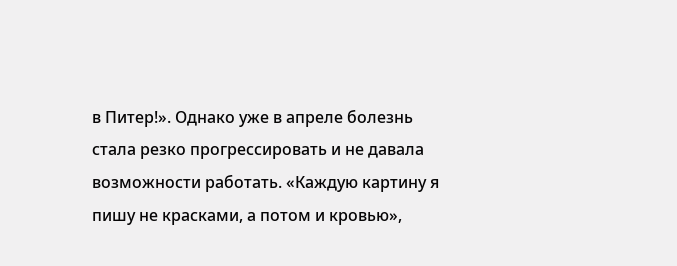в Питер!». Однако уже в апреле болезнь стала резко прогрессировать и не давала возможности работать. «Каждую картину я пишу не красками, а потом и кровью»,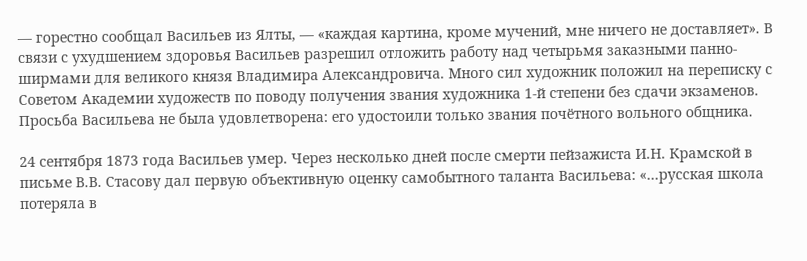— горестно сообщал Васильев из Ялты, — «каждая картина, кроме мучений, мне ничего не доставляет». В связи с ухудшением здоровья Васильев разрешил отложить работу над четырьмя заказными панно-ширмами для великого князя Владимира Александровича. Много сил художник положил на переписку с Советом Академии художеств по поводу получения звания художника 1‑й степени без сдачи экзаменов. Просьба Васильева не была удовлетворена: его удостоили только звания почётного вольного общника.

24 сентября 1873 года Васильев умер. Через несколько дней после смерти пейзажиста И.Н. Крамской в письме В.В. Стасову дал первую объективную оценку самобытного таланта Васильева: «…русская школа потеряла в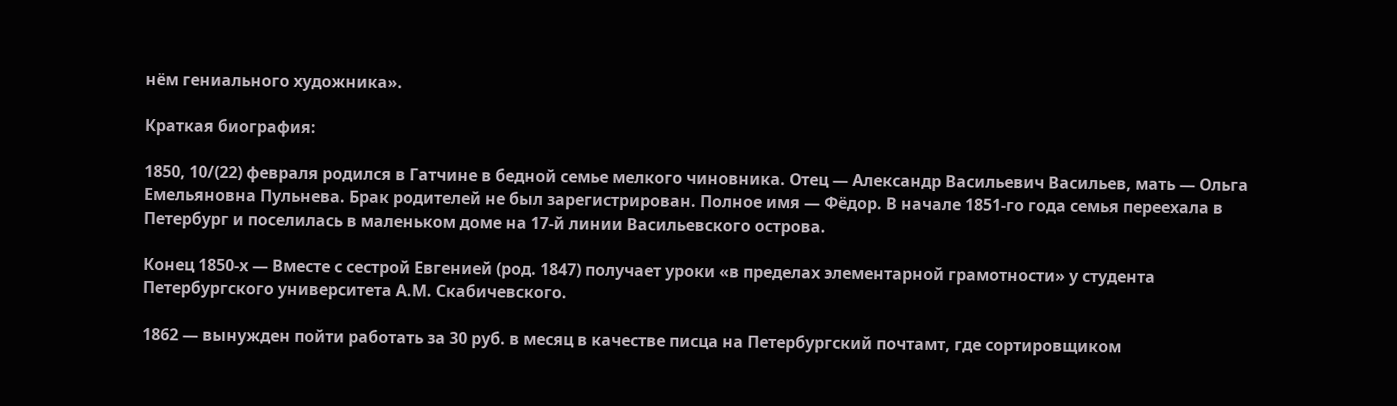нём гениального художника».

Краткая биография:

1850, 10/(22) февраля родился в Гатчине в бедной семье мелкого чиновника. Отец — Александр Васильевич Васильев, мать — Ольга Емельяновна Пульнева. Брак родителей не был зарегистрирован. Полное имя — Фёдор. В начале 1851-го года семья переехала в Петербург и поселилась в маленьком доме на 17‑й линии Васильевского острова.

Конец 1850‑х — Вместе с сестрой Евгенией (род. 1847) получает уроки «в пределах элементарной грамотности» у студента Петербургского университета А.М. Скабичевского.

1862 — вынужден пойти работать за 30 руб. в месяц в качестве писца на Петербургский почтамт, где сортировщиком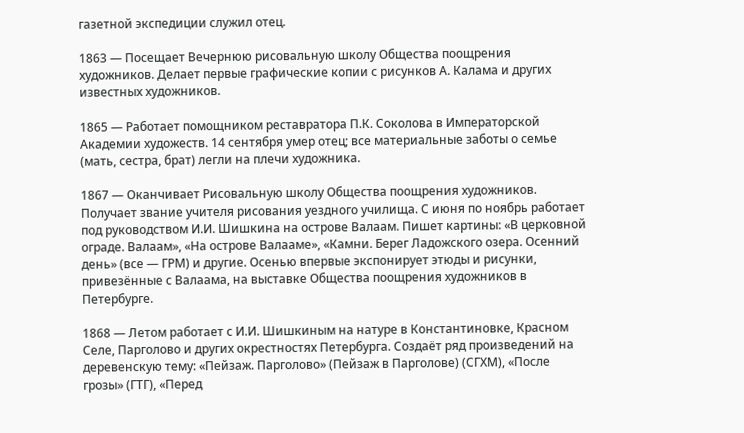газетной экспедиции служил отец.

1863 — Посещает Вечернюю рисовальную школу Общества поощрения художников. Делает первые графические копии с рисунков А. Калама и других известных художников.

1865 — Работает помощником реставратора П.К. Соколова в Императорской Академии художеств. 14 сентября умер отец; все материальные заботы о семье (мать, сестра, брат) легли на плечи художника.

1867 — Оканчивает Рисовальную школу Общества поощрения художников. Получает звание учителя рисования уездного училища. С июня по ноябрь работает под руководством И.И. Шишкина на острове Валаам. Пишет картины: «В церковной ограде. Валаам», «На острове Валааме», «Камни. Берег Ладожского озера. Осенний день» (все — ГРМ) и другие. Осенью впервые экспонирует этюды и рисунки, привезённые с Валаама, на выставке Общества поощрения художников в Петербурге.

1868 — Летом работает с И.И. Шишкиным на натуре в Константиновке, Красном Селе, Парголово и других окрестностях Петербурга. Создаёт ряд произведений на деревенскую тему: «Пейзаж. Парголово» (Пейзаж в Парголове) (СГХМ), «После грозы» (ГТГ), «Перед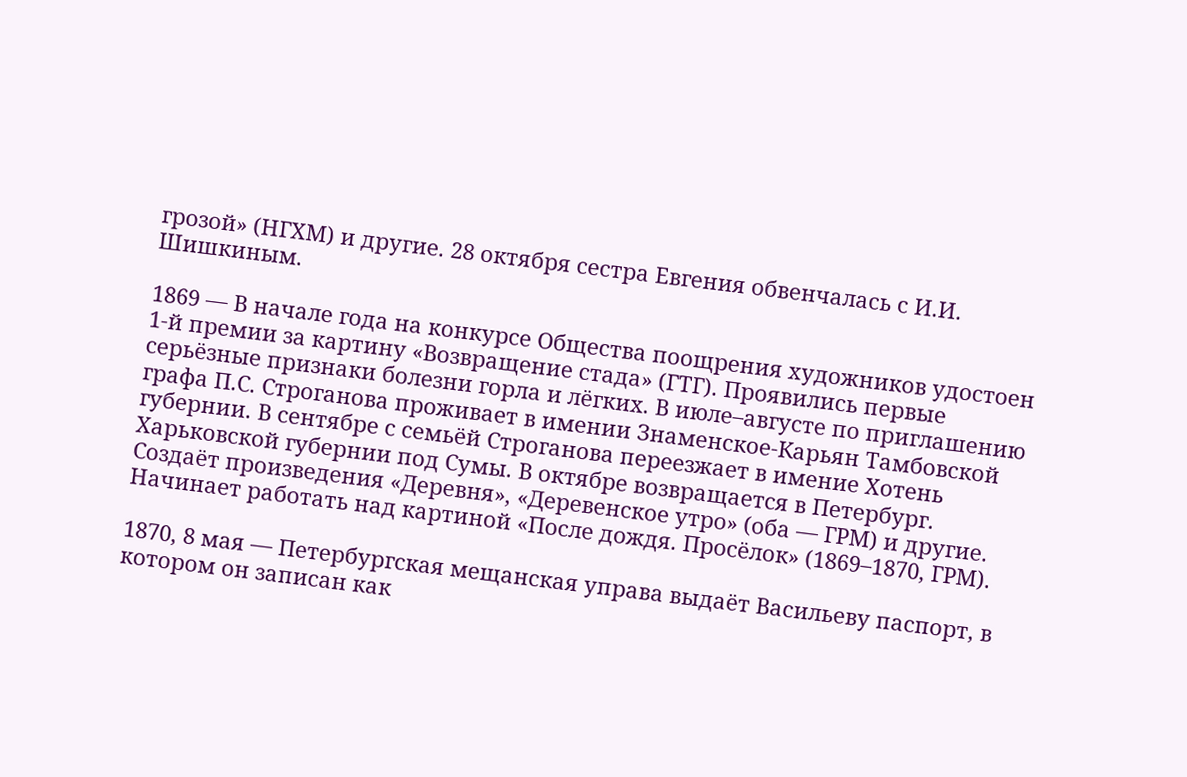грозой» (НГХМ) и другие. 28 октября сестра Евгения обвенчалась с И.И. Шишкиным.

1869 — В начале года на конкурсе Общества поощрения художников удостоен 1‑й премии за картину «Возвращение стада» (ГТГ). Проявились первые серьёзные признаки болезни горла и лёгких. В июле–августе по приглашению графа П.С. Строганова проживает в имении Знаменское-Карьян Тамбовской губернии. В сентябре с семьёй Строганова переезжает в имение Хотень Харьковской губернии под Сумы. В октябре возвращается в Петербург. Создаёт произведения «Деревня», «Деревенское утро» (оба — ГРМ) и другие. Начинает работать над картиной «После дождя. Просёлок» (1869–1870, ГРМ).

1870, 8 мая — Петербургская мещанская управа выдаёт Васильеву паспорт, в котором он записан как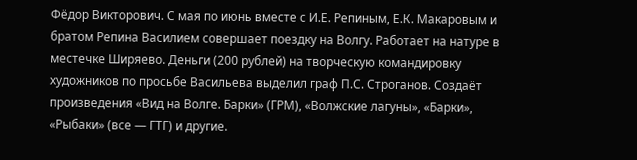Фёдор Викторович. С мая по июнь вместе с И.Е. Репиным, Е.К. Макаровым и братом Репина Василием совершает поездку на Волгу. Работает на натуре в местечке Ширяево. Деньги (200 рублей) на творческую командировку художников по просьбе Васильева выделил граф П.С. Строганов. Создаёт произведения «Вид на Волге. Барки» (ГРМ), «Волжские лагуны», «Барки», «Рыбаки» (все — ГТГ) и другие.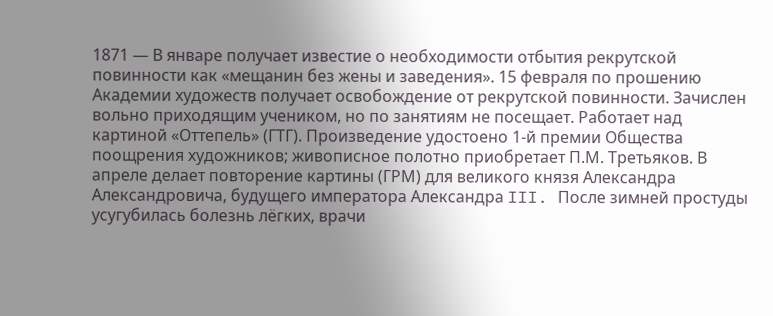1871 — В январе получает известие о необходимости отбытия рекрутской повинности как «мещанин без жены и заведения». 15 февраля по прошению Академии художеств получает освобождение от рекрутской повинности. Зачислен вольно приходящим учеником, но по занятиям не посещает. Работает над картиной «Оттепель» (ГТГ). Произведение удостоено 1‑й премии Общества поощрения художников; живописное полотно приобретает П.М. Третьяков. В апреле делает повторение картины (ГРМ) для великого князя Александра Александровича, будущего императора Александра III. После зимней простуды усугубилась болезнь лёгких, врачи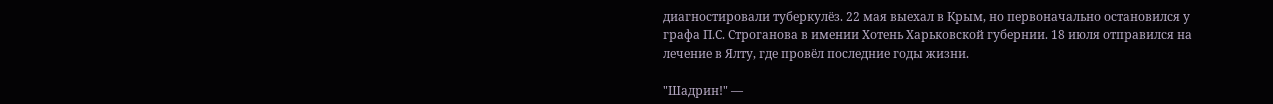диагностировали туберкулёз. 22 мая выехал в Крым, но первоначально остановился у графа П.С. Строганова в имении Хотень Харьковской губернии. 18 июля отправился на лечение в Ялту, где провёл последние годы жизни.

"Шадрин!" —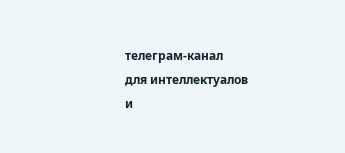телеграм-канал
для интеллектуалов
и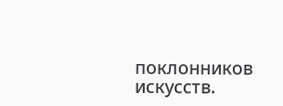поклонников искусств.